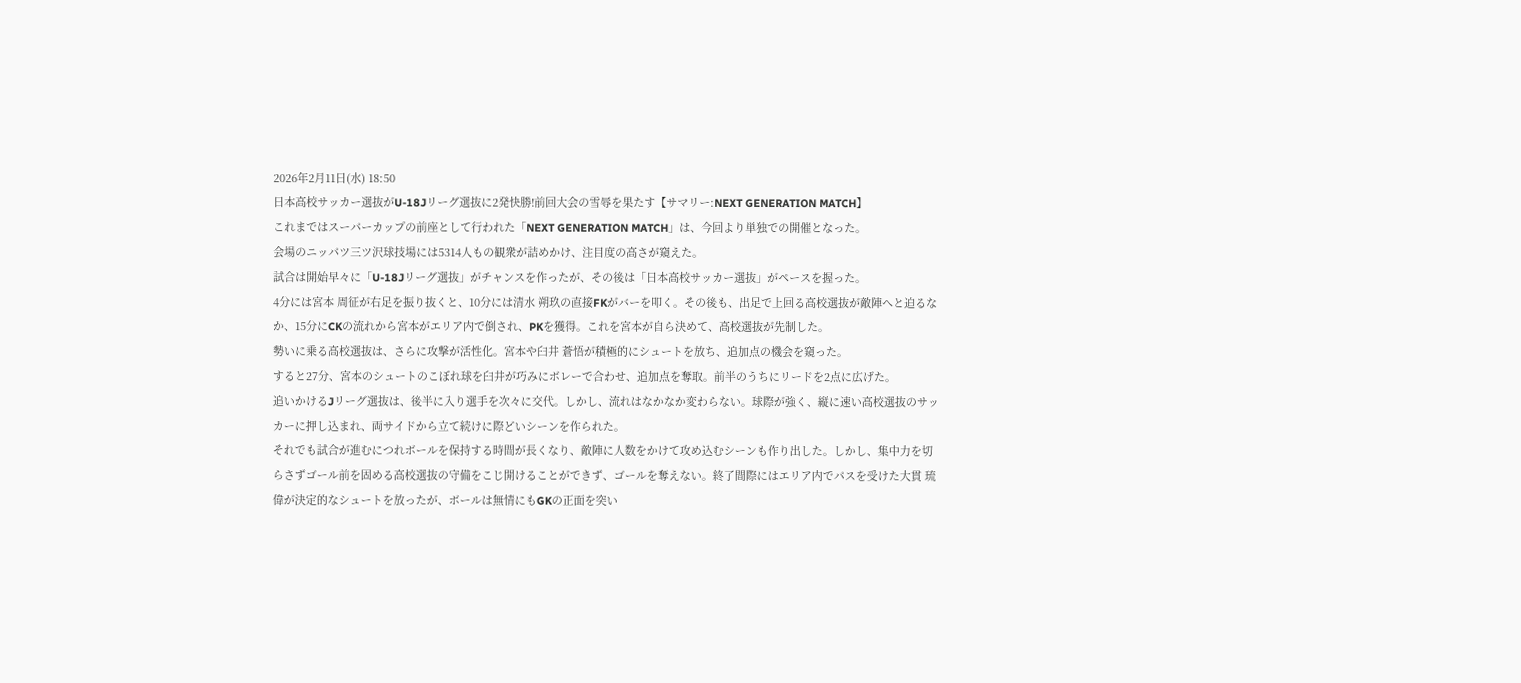2026年2月11日(水) 18:50
日本高校サッカー選抜がU-18Jリーグ選抜に2発快勝!前回大会の雪辱を果たす【サマリー:NEXT GENERATION MATCH】
これまではスーパーカップの前座として行われた「NEXT GENERATION MATCH」は、今回より単独での開催となった。
会場のニッパツ三ツ沢球技場には5314人もの観衆が詰めかけ、注目度の高さが窺えた。
試合は開始早々に「U-18Jリーグ選抜」がチャンスを作ったが、その後は「日本高校サッカー選抜」がペースを握った。
4分には宮本 周征が右足を振り抜くと、10分には清水 朔玖の直接FKがバーを叩く。その後も、出足で上回る高校選抜が敵陣へと迫るなか、15分にCKの流れから宮本がエリア内で倒され、PKを獲得。これを宮本が自ら決めて、高校選抜が先制した。
勢いに乗る高校選抜は、さらに攻撃が活性化。宮本や臼井 蒼悟が積極的にシュートを放ち、追加点の機会を窺った。
すると27分、宮本のシュートのこぼれ球を臼井が巧みにボレーで合わせ、追加点を奪取。前半のうちにリードを2点に広げた。
追いかけるJリーグ選抜は、後半に入り選手を次々に交代。しかし、流れはなかなか変わらない。球際が強く、縦に速い高校選抜のサッカーに押し込まれ、両サイドから立て続けに際どいシーンを作られた。
それでも試合が進むにつれボールを保持する時間が長くなり、敵陣に人数をかけて攻め込むシーンも作り出した。しかし、集中力を切らさずゴール前を固める高校選抜の守備をこじ開けることができず、ゴールを奪えない。終了間際にはエリア内でパスを受けた大貫 琉偉が決定的なシュートを放ったが、ボールは無情にもGKの正面を突い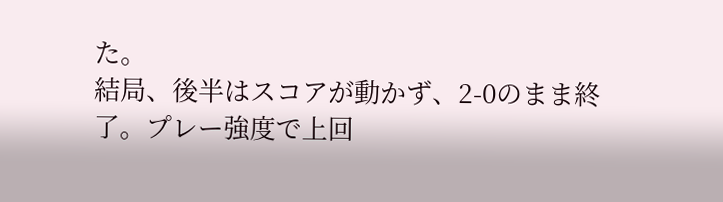た。
結局、後半はスコアが動かず、2-0のまま終了。プレー強度で上回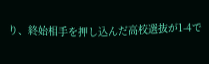り、終始相手を押し込んだ高校選抜が1-4で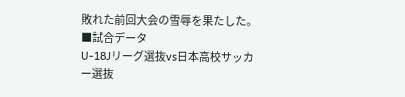敗れた前回大会の雪辱を果たした。
■試合データ
U-18Jリーグ選抜vs日本高校サッカー選抜